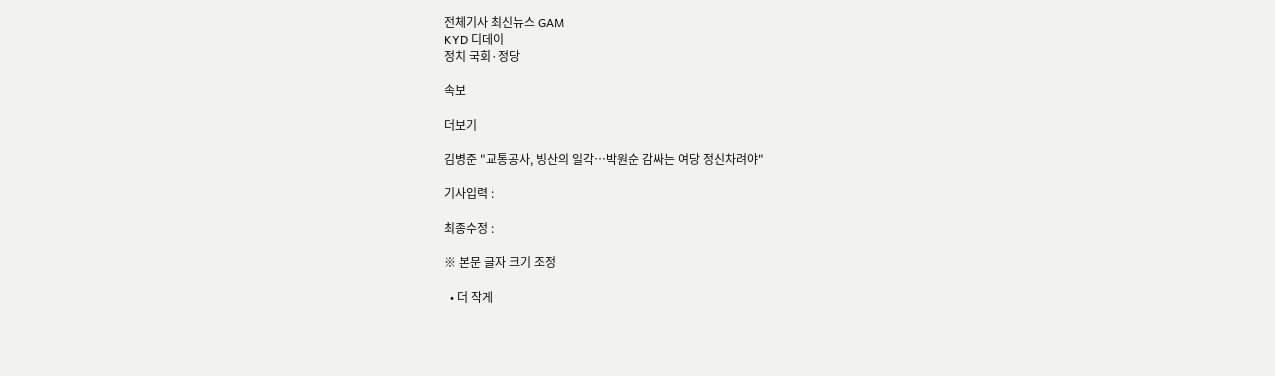전체기사 최신뉴스 GAM
KYD 디데이
정치 국회·정당

속보

더보기

김병준 "교통공사, 빙산의 일각…박원순 감싸는 여당 정신차려야"

기사입력 :

최종수정 :

※ 본문 글자 크기 조정

  • 더 작게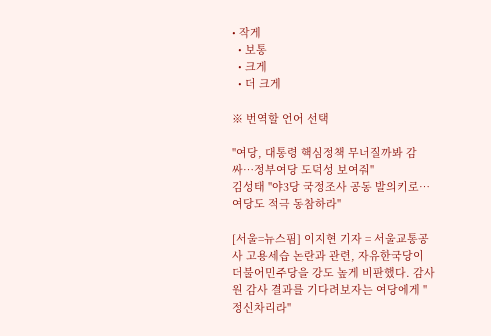• 작게
  • 보통
  • 크게
  • 더 크게

※ 번역할 언어 선택

"여당, 대통령 핵심정책 무너질까봐 감싸…정부여당 도덕성 보여줘"
김성태 "야3당 국정조사 공동 발의키로…여당도 적극 동참하라"

[서울=뉴스핌] 이지현 기자 = 서울교통공사 고용세습 논란과 관련, 자유한국당이 더불어민주당을 강도 높게 비판했다. 감사원 감사 결과를 기다려보자는 여당에게 "정신차리라"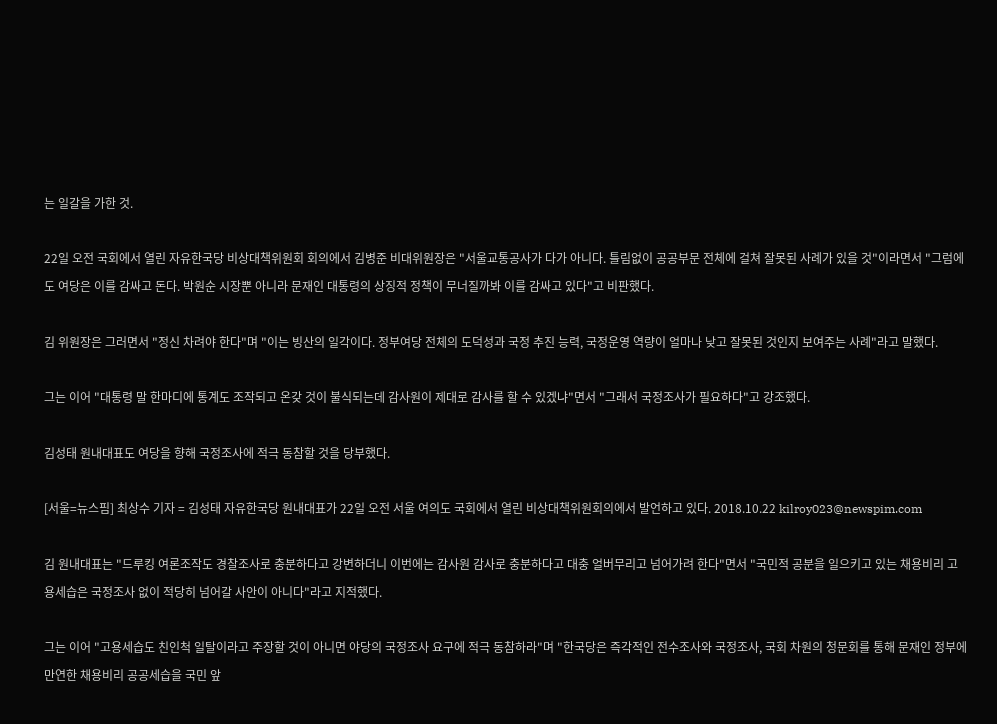는 일갈을 가한 것.

22일 오전 국회에서 열린 자유한국당 비상대책위원회 회의에서 김병준 비대위원장은 "서울교통공사가 다가 아니다. 틀림없이 공공부문 전체에 걸쳐 잘못된 사례가 있을 것"이라면서 "그럼에도 여당은 이를 감싸고 돈다. 박원순 시장뿐 아니라 문재인 대통령의 상징적 정책이 무너질까봐 이를 감싸고 있다"고 비판했다.

김 위원장은 그러면서 "정신 차려야 한다"며 "이는 빙산의 일각이다. 정부여당 전체의 도덕성과 국정 추진 능력, 국정운영 역량이 얼마나 낮고 잘못된 것인지 보여주는 사례"라고 말했다.

그는 이어 "대통령 말 한마디에 통계도 조작되고 온갖 것이 불식되는데 감사원이 제대로 감사를 할 수 있겠냐"면서 "그래서 국정조사가 필요하다"고 강조했다.

김성태 원내대표도 여당을 향해 국정조사에 적극 동참할 것을 당부했다.

[서울=뉴스핌] 최상수 기자 = 김성태 자유한국당 원내대표가 22일 오전 서울 여의도 국회에서 열린 비상대책위원회의에서 발언하고 있다. 2018.10.22 kilroy023@newspim.com

김 원내대표는 "드루킹 여론조작도 경찰조사로 충분하다고 강변하더니 이번에는 감사원 감사로 충분하다고 대충 얼버무리고 넘어가려 한다"면서 "국민적 공분을 일으키고 있는 채용비리 고용세습은 국정조사 없이 적당히 넘어갈 사안이 아니다"라고 지적했다.

그는 이어 "고용세습도 친인척 일탈이라고 주장할 것이 아니면 야당의 국정조사 요구에 적극 동참하라"며 "한국당은 즉각적인 전수조사와 국정조사, 국회 차원의 청문회를 통해 문재인 정부에 만연한 채용비리 공공세습을 국민 앞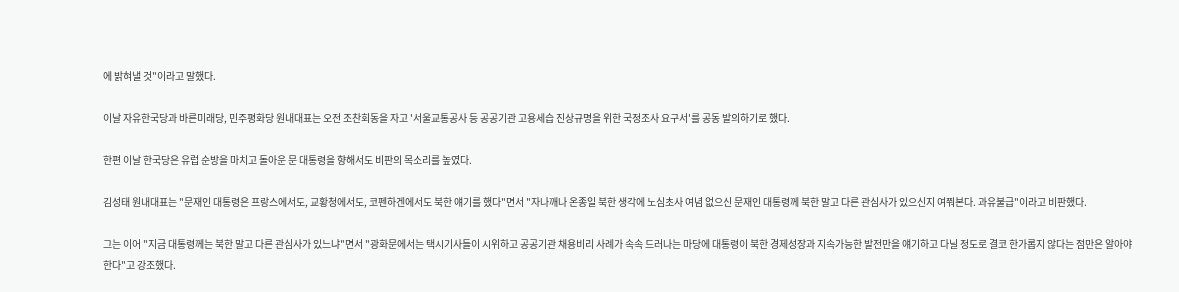에 밝혀낼 것"이라고 말했다.

이날 자유한국당과 바른미래당, 민주평화당 원내대표는 오전 조찬회동을 자고 '서울교통공사 등 공공기관 고용세습 진상규명을 위한 국정조사 요구서'를 공동 발의하기로 했다.

한편 이날 한국당은 유럽 순방을 마치고 돌아운 문 대통령을 향해서도 비판의 목소리를 높였다.

김성태 원내대표는 "문재인 대통령은 프랑스에서도, 교황청에서도, 코펜하겐에서도 북한 얘기를 했다"면서 "자나깨나 온종일 북한 생각에 노심초사 여념 없으신 문재인 대통령께 북한 말고 다른 관심사가 있으신지 여쭤본다. 과유불급"이라고 비판했다.

그는 이어 "지금 대통령께는 북한 말고 다른 관심사가 있느냐"면서 "광화문에서는 택시기사들이 시위하고 공공기관 채용비리 사례가 속속 드러나는 마당에 대통령이 북한 경제성장과 지속가능한 발전만을 얘기하고 다닐 정도로 결코 한가롭지 않다는 점만은 알아야 한다"고 강조했다.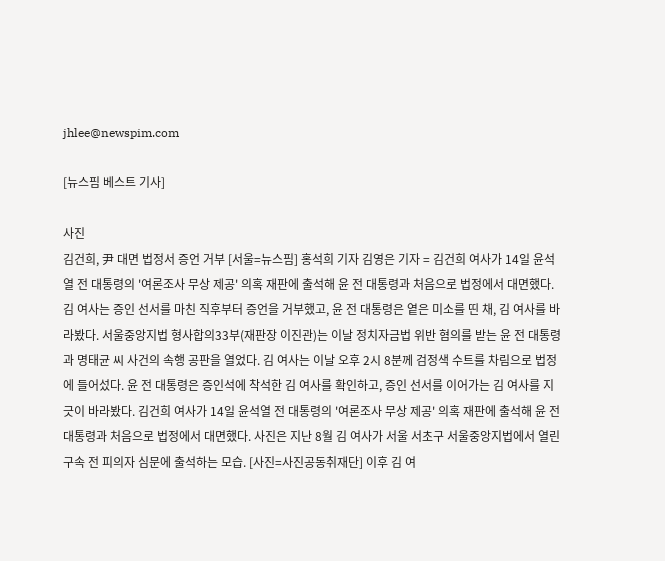jhlee@newspim.com

[뉴스핌 베스트 기사]

사진
김건희, 尹 대면 법정서 증언 거부 [서울=뉴스핌] 홍석희 기자 김영은 기자 = 김건희 여사가 14일 윤석열 전 대통령의 '여론조사 무상 제공' 의혹 재판에 출석해 윤 전 대통령과 처음으로 법정에서 대면했다. 김 여사는 증인 선서를 마친 직후부터 증언을 거부했고, 윤 전 대통령은 옅은 미소를 띤 채, 김 여사를 바라봤다. 서울중앙지법 형사합의33부(재판장 이진관)는 이날 정치자금법 위반 혐의를 받는 윤 전 대통령과 명태균 씨 사건의 속행 공판을 열었다. 김 여사는 이날 오후 2시 8분께 검정색 수트를 차림으로 법정에 들어섰다. 윤 전 대통령은 증인석에 착석한 김 여사를 확인하고, 증인 선서를 이어가는 김 여사를 지긋이 바라봤다. 김건희 여사가 14일 윤석열 전 대통령의 '여론조사 무상 제공' 의혹 재판에 출석해 윤 전 대통령과 처음으로 법정에서 대면했다. 사진은 지난 8월 김 여사가 서울 서초구 서울중앙지법에서 열린 구속 전 피의자 심문에 출석하는 모습. [사진=사진공동취재단] 이후 김 여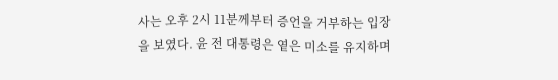사는 오후 2시 11분께부터 증언을 거부하는 입장을 보였다. 윤 전 대통령은 옅은 미소를 유지하며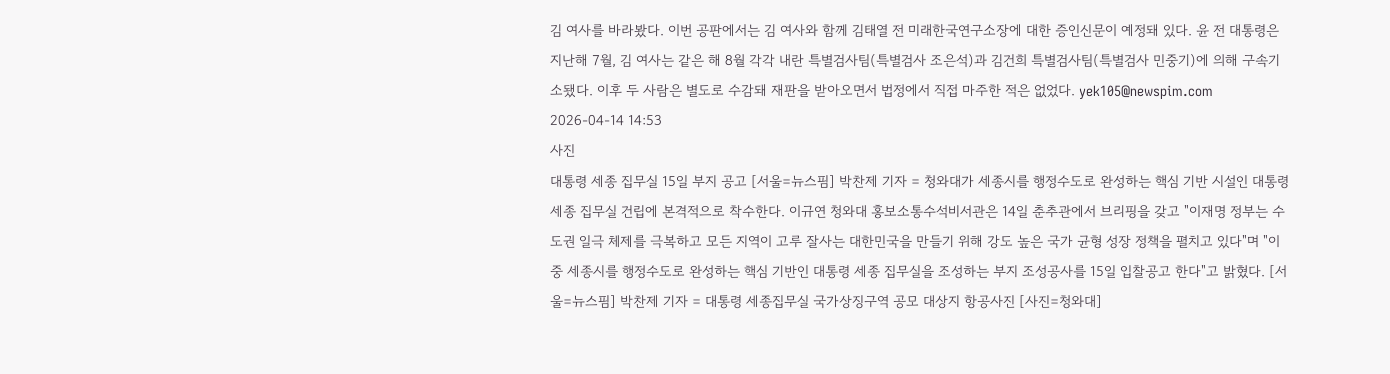김 여사를 바라봤다. 이번 공판에서는 김 여사와 함께 김태열 전 미래한국연구소장에 대한 증인신문이 예정돼 있다. 윤 전 대통령은 지난해 7월, 김 여사는 같은 해 8월 각각 내란 특별검사팀(특별검사 조은석)과 김건희 특별검사팀(특별검사 민중기)에 의해 구속기소됐다. 이후 두 사람은 별도로 수감돼 재판을 받아오면서 법정에서 직접 마주한 적은 없었다. yek105@newspim.com   2026-04-14 14:53
사진
대통령 세종 집무실 15일 부지 공고 [서울=뉴스핌] 박찬제 기자 = 청와대가 세종시를 행정수도로 완성하는 핵심 기반 시설인 대통령 세종 집무실 건립에 본격적으로 착수한다. 이규연 청와대 홍보소통수석비서관은 14일 춘추관에서 브리핑을 갖고 "이재명 정부는 수도권 일극 체제를 극복하고 모든 지역이 고루 잘사는 대한민국을 만들기 위해 강도 높은 국가 균형 성장 정책을 펼치고 있다"며 "이중 세종시를 행정수도로 완성하는 핵심 기반인 대통령 세종 집무실을 조성하는 부지 조성공사를 15일 입찰공고 한다"고 밝혔다. [서울=뉴스핌] 박찬제 기자 = 대통령 세종집무실 국가상징구역 공모 대상지 항공사진 [사진=청와대]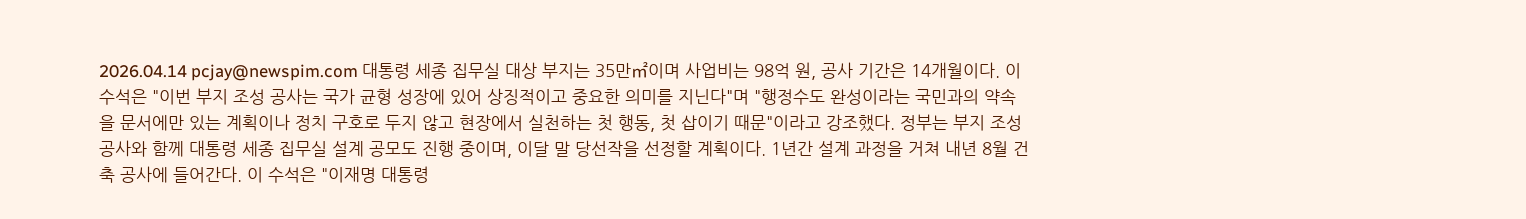2026.04.14 pcjay@newspim.com 대통령 세종 집무실 대상 부지는 35만㎡이며 사업비는 98억 원, 공사 기간은 14개월이다. 이 수석은 "이번 부지 조성 공사는 국가 균형 성장에 있어 상징적이고 중요한 의미를 지닌다"며 "행정수도 완성이라는 국민과의 약속을 문서에만 있는 계획이나 정치 구호로 두지 않고 현장에서 실천하는 첫 행동, 첫 삽이기 때문"이라고 강조했다. 정부는 부지 조성 공사와 함께 대통령 세종 집무실 설계 공모도 진행 중이며, 이달 말 당선작을 선정할 계획이다. 1년간 설계 과정을 거쳐 내년 8월 건축 공사에 들어간다. 이 수석은 "이재명 대통령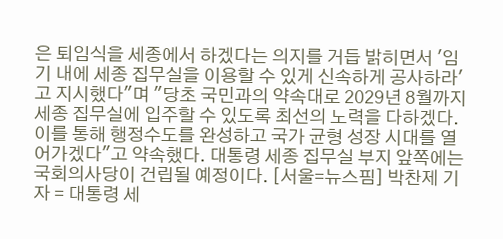은 퇴임식을 세종에서 하겠다는 의지를 거듭 밝히면서 '임기 내에 세종 집무실을 이용할 수 있게 신속하게 공사하라'고 지시했다"며 "당초 국민과의 약속대로 2029년 8월까지 세종 집무실에 입주할 수 있도록 최선의 노력을 다하겠다. 이를 통해 행정수도를 완성하고 국가 균형 성장 시대를 열어가겠다"고 약속했다. 대통령 세종 집무실 부지 앞쪽에는 국회의사당이 건립될 예정이다. [서울=뉴스핌] 박찬제 기자 = 대통령 세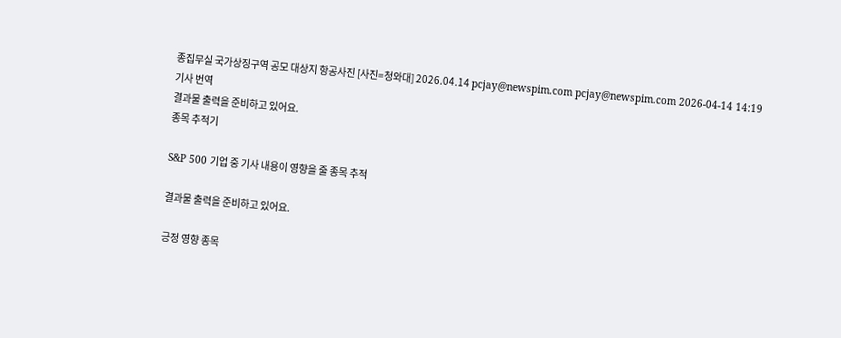종집무실 국가상징구역 공모 대상지 항공사진 [사진=청와대] 2026.04.14 pcjay@newspim.com pcjay@newspim.com 2026-04-14 14:19
기사 번역
결과물 출력을 준비하고 있어요.
종목 추적기

S&P 500 기업 중 기사 내용이 영향을 줄 종목 추적

결과물 출력을 준비하고 있어요.

긍정 영향 종목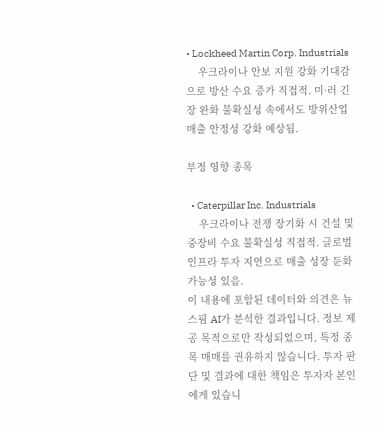• Lockheed Martin Corp. Industrials
    우크라이나 안보 지원 강화 기대감으로 방산 수요 증가 직접적. 미·러 긴장 완화 불확실성 속에서도 방위산업 매출 안정성 강화 예상됨.

부정 영향 종목

  • Caterpillar Inc. Industrials
    우크라이나 전쟁 장기화 시 건설 및 중장비 수요 불확실성 직접적. 글로벌 인프라 투자 지연으로 매출 성장 둔화 가능성 있음.
이 내용에 포함된 데이터와 의견은 뉴스핌 AI가 분석한 결과입니다. 정보 제공 목적으로만 작성되었으며, 특정 종목 매매를 권유하지 않습니다. 투자 판단 및 결과에 대한 책임은 투자자 본인에게 있습니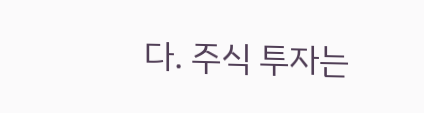다. 주식 투자는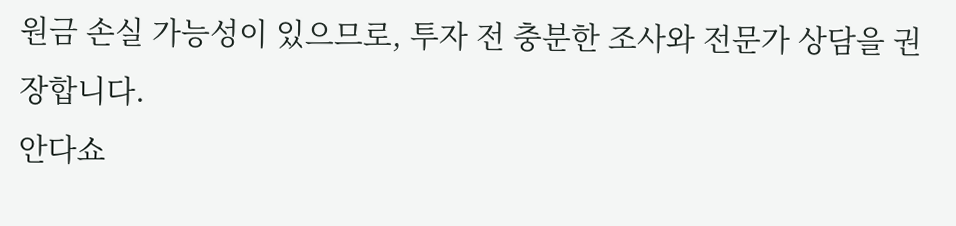원금 손실 가능성이 있으므로, 투자 전 충분한 조사와 전문가 상담을 권장합니다.
안다쇼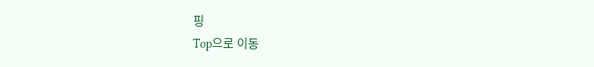핑
Top으로 이동